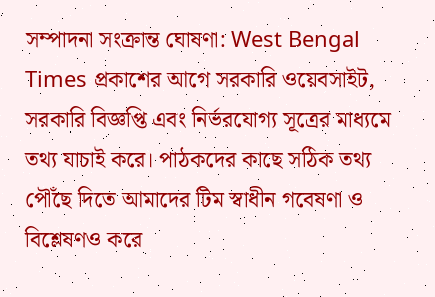সম্পাদনা সংক্রান্ত ঘোষণা: West Bengal Times প্রকাশের আগে সরকারি ওয়েবসাইট, সরকারি বিজ্ঞপ্তি এবং নির্ভরযোগ্য সূত্রের মাধ্যমে তথ্য যাচাই করে। পাঠকদের কাছে সঠিক তথ্য পৌঁছে দিতে আমাদের টিম স্বাধীন গবেষণা ও বিশ্লেষণও করে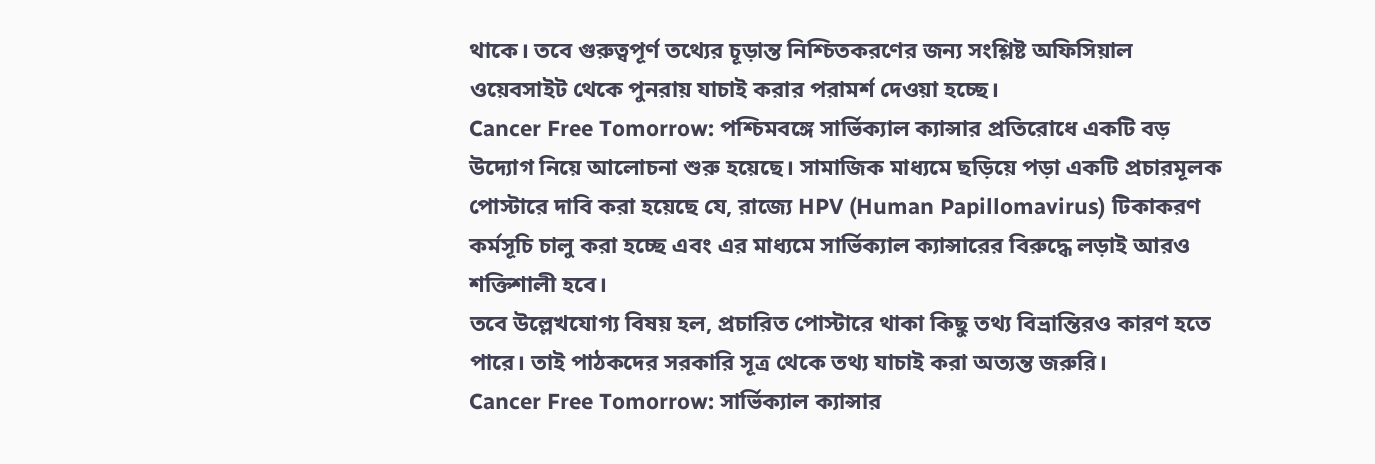থাকে। তবে গুরুত্বপূর্ণ তথ্যের চূড়ান্ত নিশ্চিতকরণের জন্য সংশ্লিষ্ট অফিসিয়াল ওয়েবসাইট থেকে পুনরায় যাচাই করার পরামর্শ দেওয়া হচ্ছে।
Cancer Free Tomorrow: পশ্চিমবঙ্গে সার্ভিক্যাল ক্যান্সার প্রতিরোধে একটি বড় উদ্যোগ নিয়ে আলোচনা শুরু হয়েছে। সামাজিক মাধ্যমে ছড়িয়ে পড়া একটি প্রচারমূলক পোস্টারে দাবি করা হয়েছে যে, রাজ্যে HPV (Human Papillomavirus) টিকাকরণ কর্মসূচি চালু করা হচ্ছে এবং এর মাধ্যমে সার্ভিক্যাল ক্যান্সারের বিরুদ্ধে লড়াই আরও শক্তিশালী হবে।
তবে উল্লেখযোগ্য বিষয় হল, প্রচারিত পোস্টারে থাকা কিছু তথ্য বিভ্রান্তিরও কারণ হতে পারে। তাই পাঠকদের সরকারি সূত্র থেকে তথ্য যাচাই করা অত্যন্ত জরুরি।
Cancer Free Tomorrow: সার্ভিক্যাল ক্যান্সার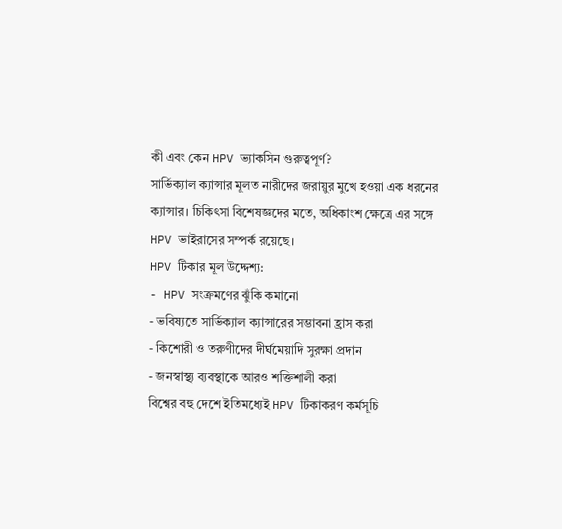কী এবং কেন HPV ভ্যাকসিন গুরুত্বপূর্ণ?
সার্ভিক্যাল ক্যান্সার মূলত নারীদের জরায়ুর মুখে হওয়া এক ধরনের ক্যান্সার। চিকিৎসা বিশেষজ্ঞদের মতে, অধিকাংশ ক্ষেত্রে এর সঙ্গে HPV ভাইরাসের সম্পর্ক রয়েছে।
HPV টিকার মূল উদ্দেশ্য:
- HPV সংক্রমণের ঝুঁকি কমানো
- ভবিষ্যতে সার্ভিক্যাল ক্যান্সারের সম্ভাবনা হ্রাস করা
- কিশোরী ও তরুণীদের দীর্ঘমেয়াদি সুরক্ষা প্রদান
- জনস্বাস্থ্য ব্যবস্থাকে আরও শক্তিশালী করা
বিশ্বের বহু দেশে ইতিমধ্যেই HPV টিকাকরণ কর্মসূচি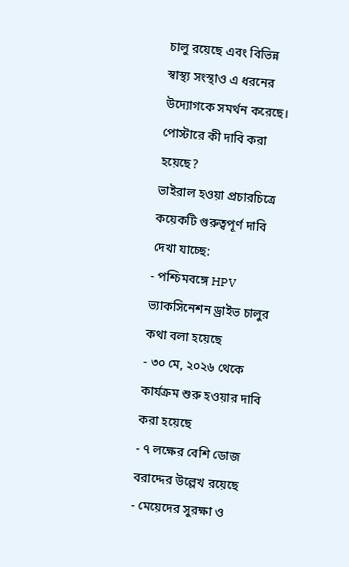চালু রয়েছে এবং বিভিন্ন স্বাস্থ্য সংস্থাও এ ধরনের উদ্যোগকে সমর্থন করেছে।
পোস্টারে কী দাবি করা হয়েছে?
ভাইরাল হওয়া প্রচারচিত্রে কয়েকটি গুরুত্বপূর্ণ দাবি দেখা যাচ্ছে:
- পশ্চিমবঙ্গে HPV ভ্যাকসিনেশন ড্রাইভ চালুর কথা বলা হয়েছে
- ৩০ মে, ২০২৬ থেকে কার্যক্রম শুরু হওয়ার দাবি করা হয়েছে
- ৭ লক্ষের বেশি ডোজ বরাদ্দের উল্লেখ রয়েছে
- মেয়েদের সুরক্ষা ও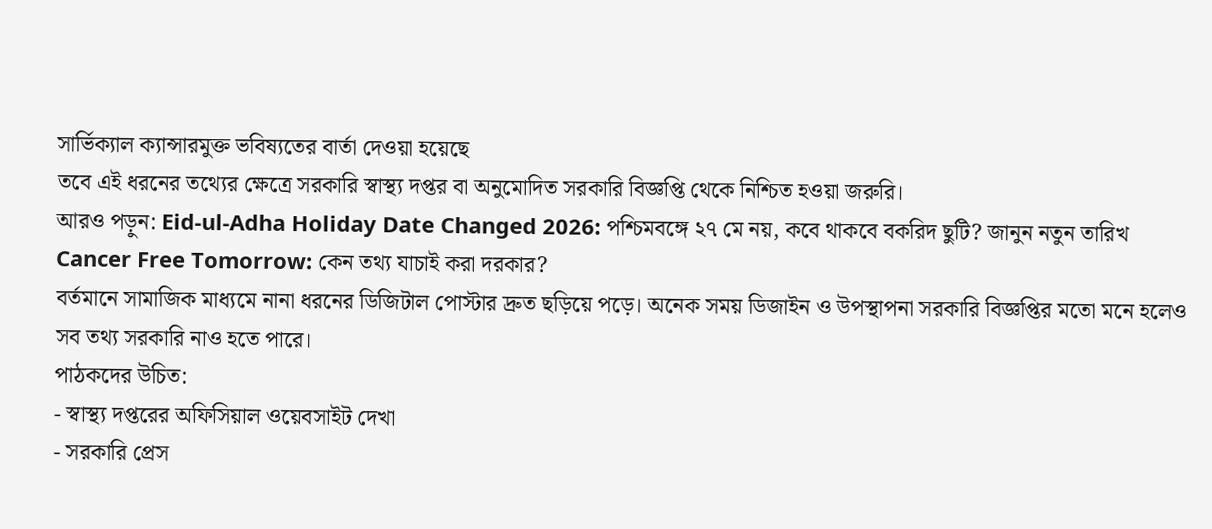সার্ভিক্যাল ক্যান্সারমুক্ত ভবিষ্যতের বার্তা দেওয়া হয়েছে
তবে এই ধরনের তথ্যের ক্ষেত্রে সরকারি স্বাস্থ্য দপ্তর বা অনুমোদিত সরকারি বিজ্ঞপ্তি থেকে নিশ্চিত হওয়া জরুরি।
আরও পড়ুন: Eid-ul-Adha Holiday Date Changed 2026: পশ্চিমবঙ্গে ২৭ মে নয়, কবে থাকবে বকরিদ ছুটি? জানুন নতুন তারিখ
Cancer Free Tomorrow: কেন তথ্য যাচাই করা দরকার?
বর্তমানে সামাজিক মাধ্যমে নানা ধরনের ডিজিটাল পোস্টার দ্রুত ছড়িয়ে পড়ে। অনেক সময় ডিজাইন ও উপস্থাপনা সরকারি বিজ্ঞপ্তির মতো মনে হলেও সব তথ্য সরকারি নাও হতে পারে।
পাঠকদের উচিত:
- স্বাস্থ্য দপ্তরের অফিসিয়াল ওয়েবসাইট দেখা
- সরকারি প্রেস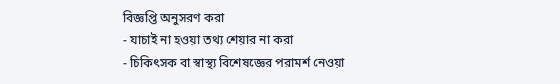বিজ্ঞপ্তি অনুসরণ করা
- যাচাই না হওয়া তথ্য শেয়ার না করা
- চিকিৎসক বা স্বাস্থ্য বিশেষজ্ঞের পরামর্শ নেওয়া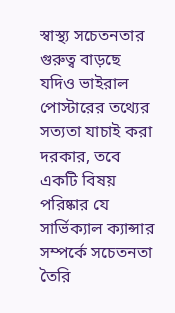স্বাস্থ্য সচেতনতার গুরুত্ব বাড়ছে
যদিও ভাইরাল পোস্টারের তথ্যের সত্যতা যাচাই করা দরকার, তবে একটি বিষয় পরিষ্কার যে সার্ভিক্যাল ক্যান্সার সম্পর্কে সচেতনতা তৈরি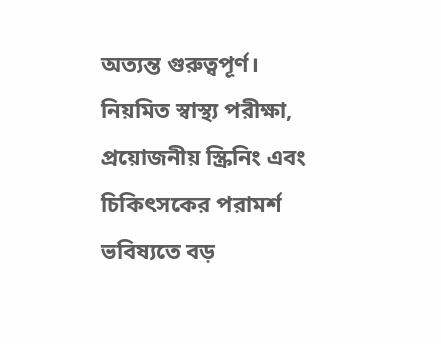অত্যন্ত গুরুত্বপূর্ণ।
নিয়মিত স্বাস্থ্য পরীক্ষা, প্রয়োজনীয় স্ক্রিনিং এবং চিকিৎসকের পরামর্শ ভবিষ্যতে বড়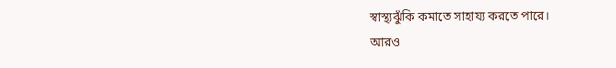স্বাস্থ্যঝুঁকি কমাতে সাহায্য করতে পারে।
আরও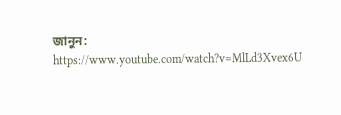জানুন: https://www.youtube.com/watch?v=MlLd3Xvex6U